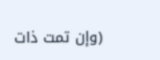(وإن تمت ذات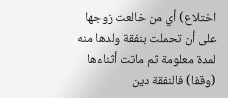اختلاع) أي من خالعت زوجها على أن تحملت بنفقة ولدها منه لمدة معلومة ثم ماتت أثناءها (وقفا) فالنفقة دين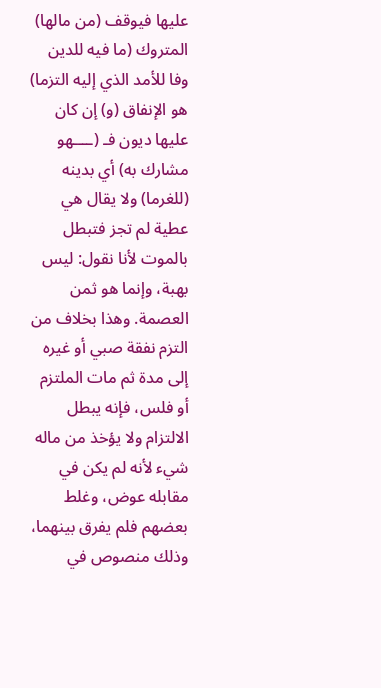عليها فيوقف (من مالها) المتروك (ما فيه للدين وفا للأمد الذي إليه التزما) هو الإنفاق (و) إن كان عليها ديون فـ (ــــهو مشارك به) أي بدينه (للغرما) ولا يقال هي عطية لم تجز فتبطل بالموت لأنا نقول: ليس بهبة، وإنما هو ثمن العصمة. وهذا بخلاف من التزم نفقة صبي أو غيره إلى مدة ثم مات الملتزم أو فلس، فإنه يبطل الالتزام ولا يؤخذ من ماله شيء لأنه لم يكن في مقابله عوض، وغلط بعضهم فلم يفرق بينهما، وذلك منصوص في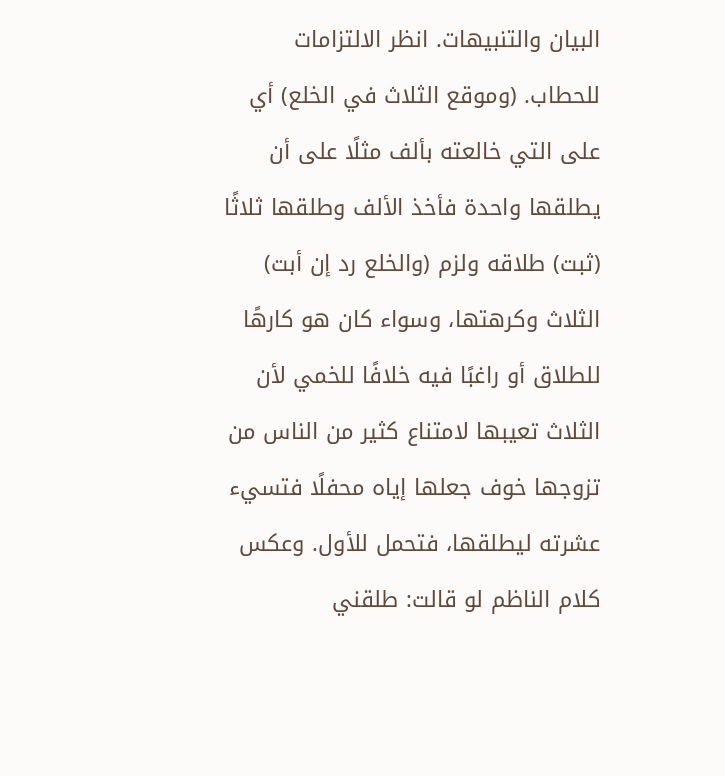البيان والتنبيهات. انظر الالتزامات للحطاب. (وموقع الثلاث في الخلع) أي على التي خالعته بألف مثلًا على أن يطلقها واحدة فأخذ الألف وطلقها ثلاثًا (ثبت) طلاقه ولزم (والخلع رد إن أبت) الثلاث وكرهتها، وسواء كان هو كارهًا للطلاق أو راغبًا فيه خلافًا للخمي لأن الثلاث تعيبها لامتناع كثير من الناس من تزوجها خوف جعلها إياه محفلًا فتسيء عشرته ليطلقها، فتحمل للأول. وعكس كلام الناظم لو قالت: طلقني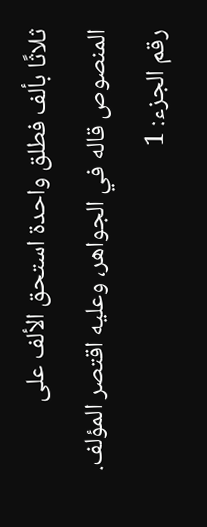ثلاثًا بألف فطلق واحدة استحق الألف على المنصوص قاله في الجواهر، وعليه اقتصر المؤلف.
رقم الجزء: 1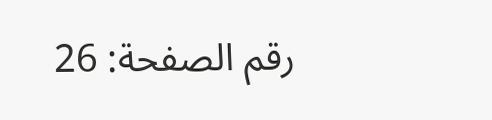رقم الصفحة: 26